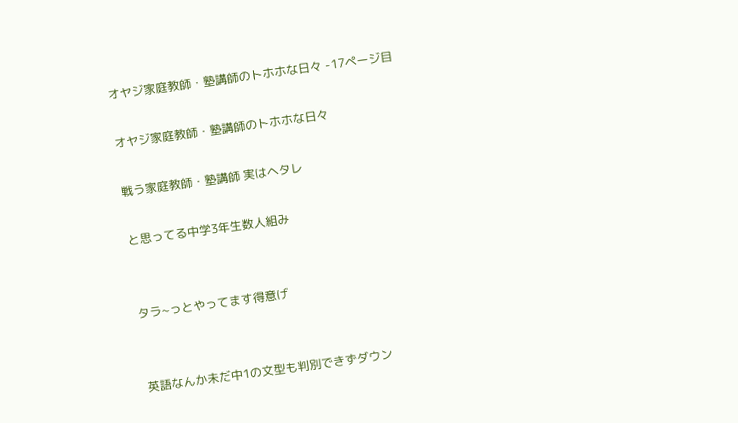オヤジ家庭教師・塾講師のトホホな日々 -17ページ目

オヤジ家庭教師・塾講師のトホホな日々

戦う家庭教師・塾講師 実はヘタレ

と思ってる中学3年生数人組み


タラ~っとやってます得意げ


英語なんか未だ中1の文型も判別できずダウン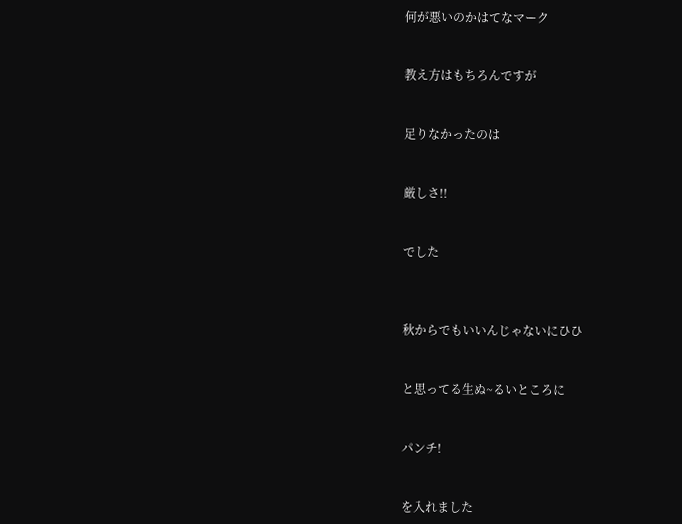何が悪いのかはてなマーク


教え方はもちろんですが


足りなかったのは


厳しさ!!


でした



秋からでもいいんじゃないにひひ


と思ってる生ぬ~るいところに


パンチ!


を入れました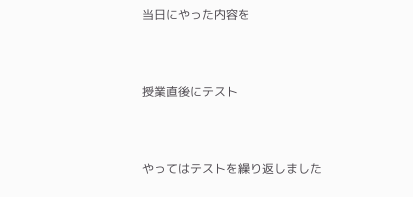当日にやった内容を


授業直後にテスト


やってはテストを繰り返しました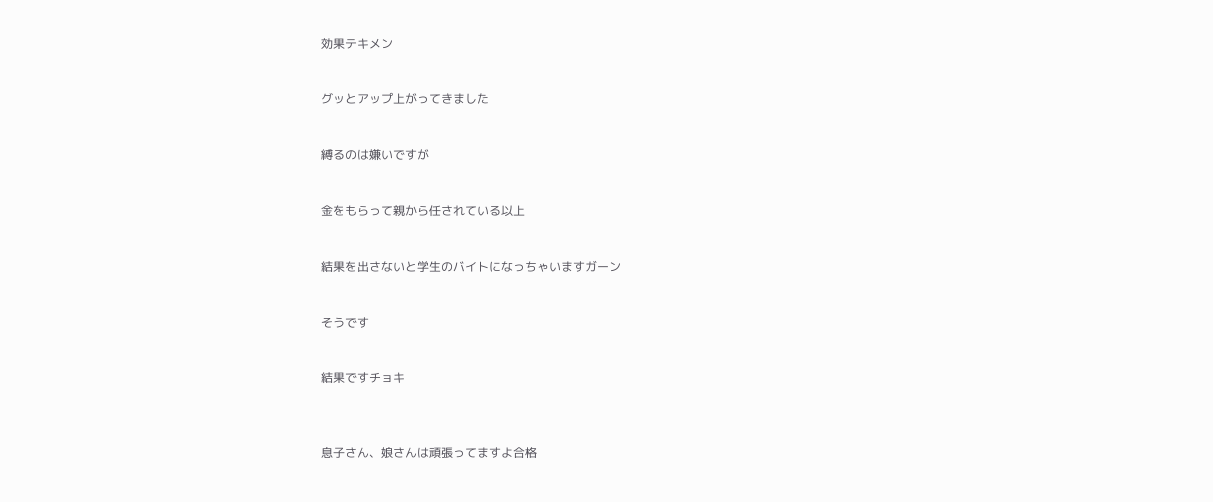効果テキメン


グッとアップ上がってきました


縛るのは嫌いですが


金をもらって親から任されている以上


結果を出さないと学生のバイトになっちゃいますガーン


そうです


結果ですチョキ



息子さん、娘さんは頑張ってますよ合格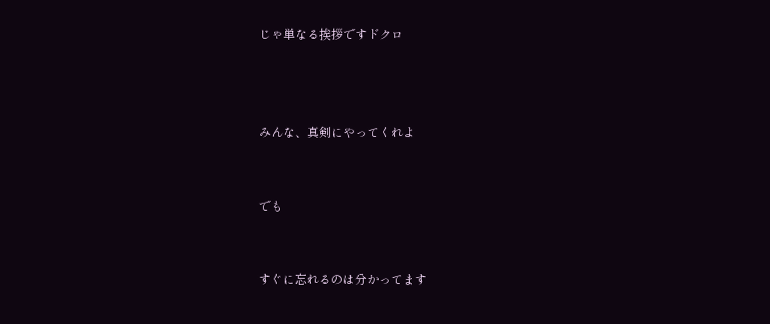じゃ単なる挨拶ですドクロ



みんな、真剣にやってくれよ


でも


すぐに忘れるのは分かってます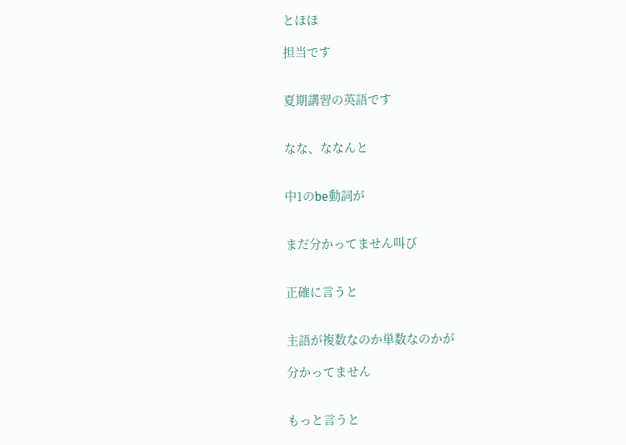とほほ

担当です


夏期講習の英語です


なな、ななんと


中1のbe動詞が


まだ分かってません叫び


正確に言うと


主語が複数なのか単数なのかが

分かってません


もっと言うと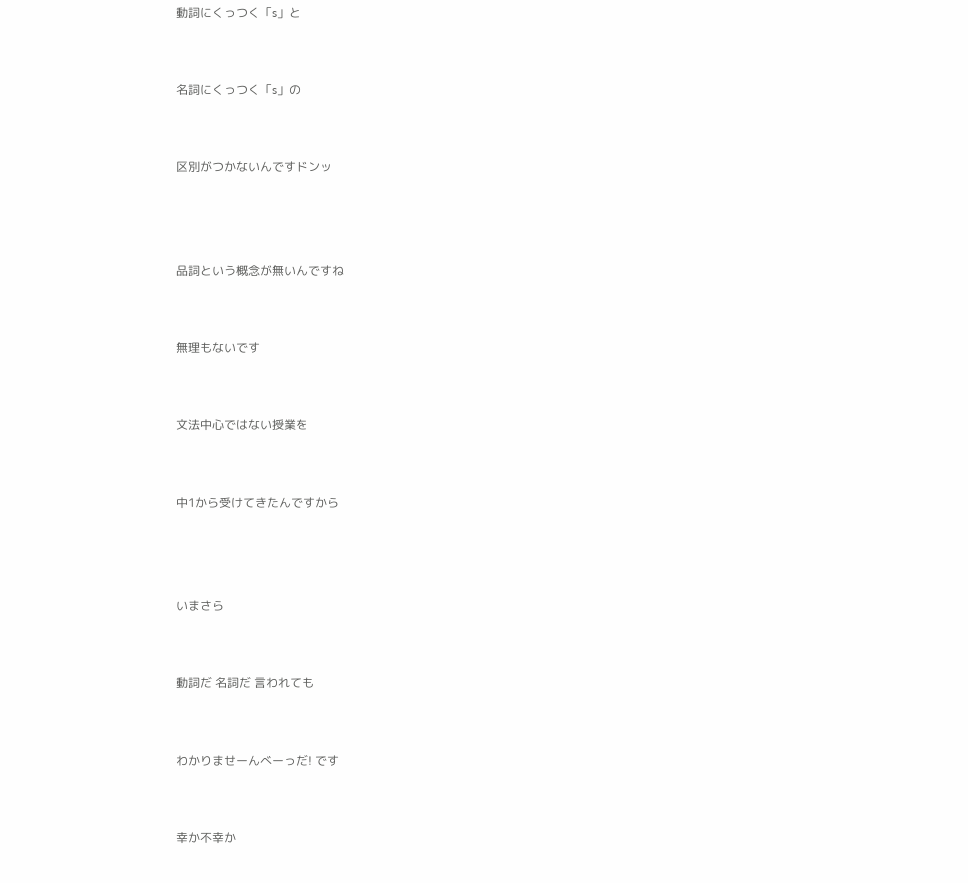動詞にくっつく「s」と


名詞にくっつく「s」の


区別がつかないんですドンッ



品詞という概念が無いんですね


無理もないです


文法中心ではない授業を


中1から受けてきたんですから



いまさら


動詞だ 名詞だ 言われても


わかりませーんべーっだ! です


幸か不幸か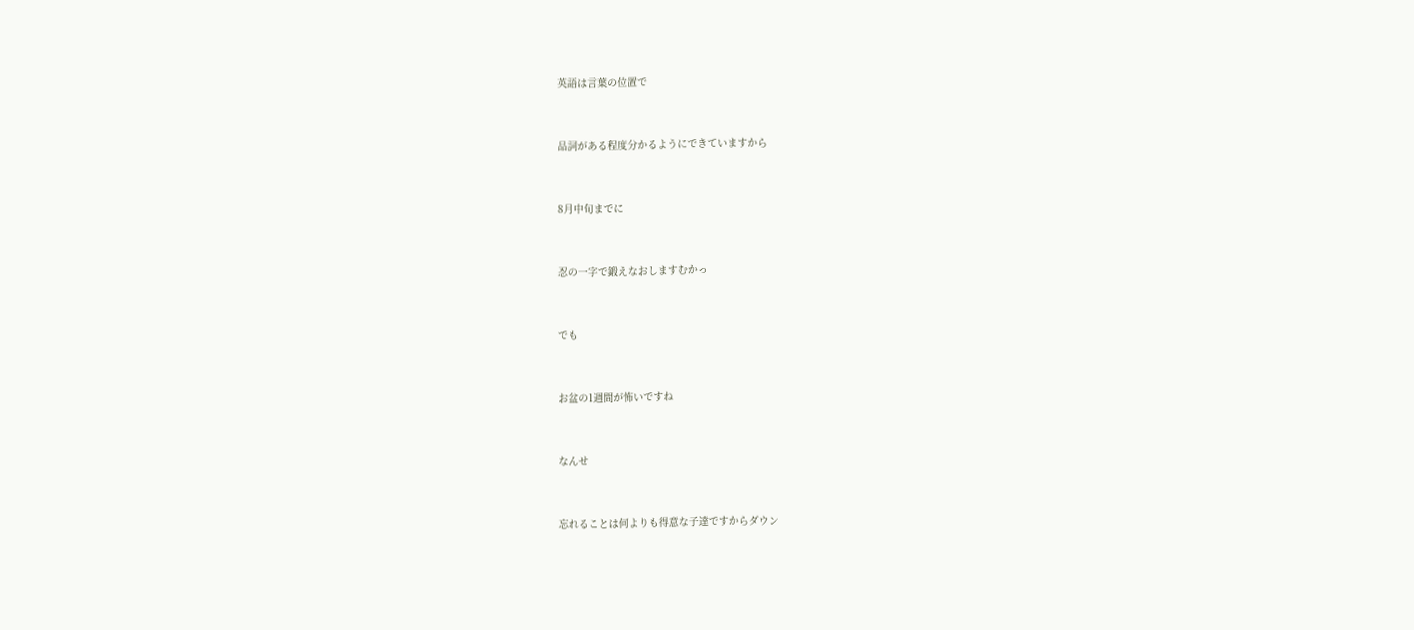英語は言葉の位置で


品詞がある程度分かるようにできていますから


8月中旬までに


忍の一字で鍛えなおしますむかっ


でも


お盆の1週間が怖いですね


なんせ


忘れることは何よりも得意な子達ですからダウン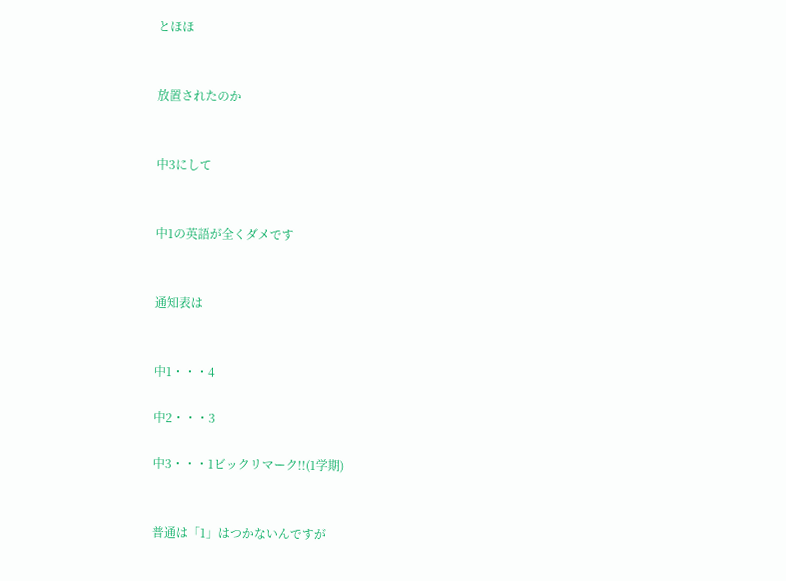とほほ


放置されたのか


中3にして


中1の英語が全くダメです


通知表は


中1・・・4

中2・・・3

中3・・・1ビックリマーク!!(1学期)


普通は「1」はつかないんですが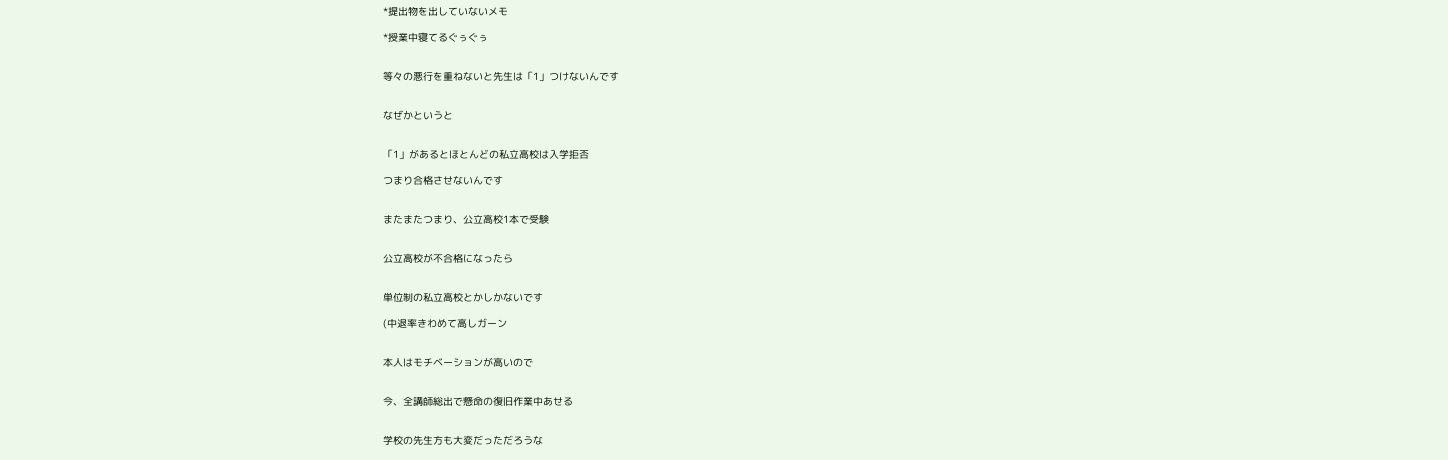*提出物を出していないメモ

*授業中寝てるぐぅぐぅ


等々の悪行を重ねないと先生は「1」つけないんです


なぜかというと


「1」があるとほとんどの私立高校は入学拒否

つまり合格させないんです


またまたつまり、公立高校1本で受験


公立高校が不合格になったら


単位制の私立高校とかしかないです

(中退率きわめて高しガーン


本人はモチベーションが高いので


今、全講師総出で懸命の復旧作業中あせる


学校の先生方も大変だっただろうな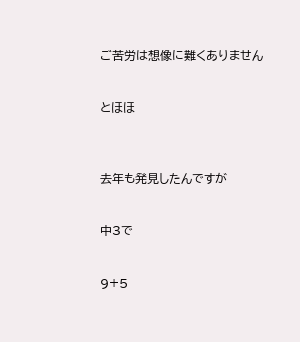ご苦労は想像に難くありません


とほほ



去年も発見したんですが


中3で


9+5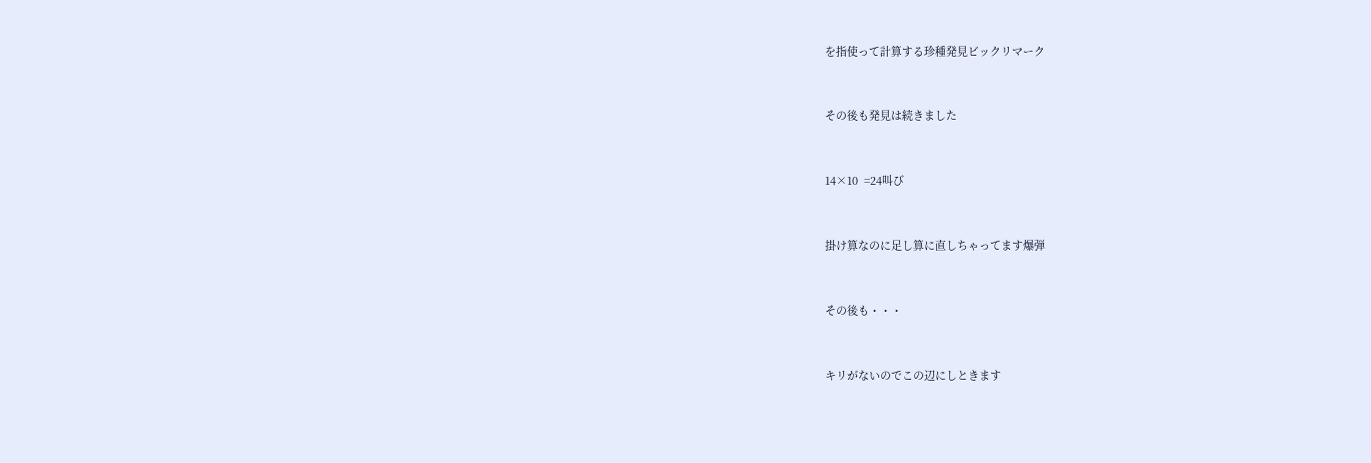を指使って計算する珍種発見ビックリマーク


その後も発見は続きました


14×10  =24叫び


掛け算なのに足し算に直しちゃってます爆弾


その後も・・・


キリがないのでこの辺にしときます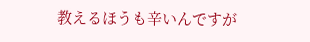教えるほうも辛いんですが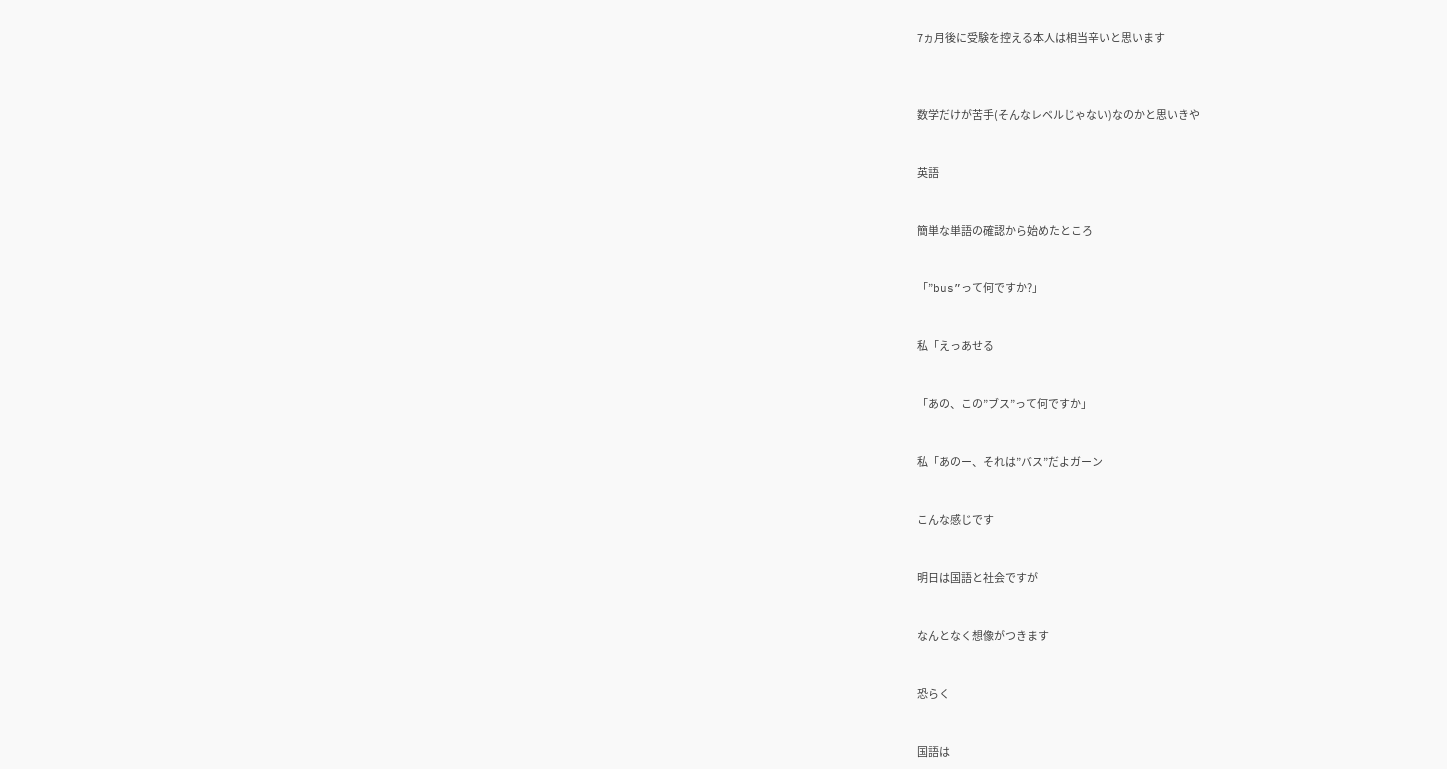7ヵ月後に受験を控える本人は相当辛いと思います



数学だけが苦手(そんなレベルじゃない)なのかと思いきや


英語


簡単な単語の確認から始めたところ


「”bus”って何ですか?」


私「えっあせる


「あの、この”ブス”って何ですか」


私「あのー、それは”バス”だよガーン


こんな感じです


明日は国語と社会ですが


なんとなく想像がつきます


恐らく


国語は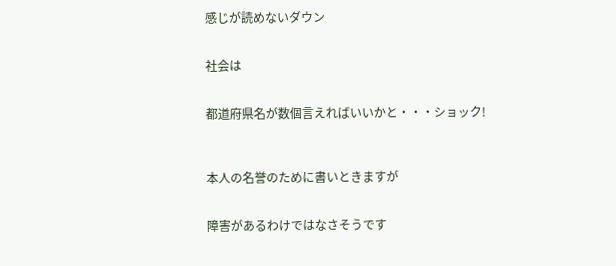感じが読めないダウン


社会は


都道府県名が数個言えればいいかと・・・ショック!



本人の名誉のために書いときますが


障害があるわけではなさそうです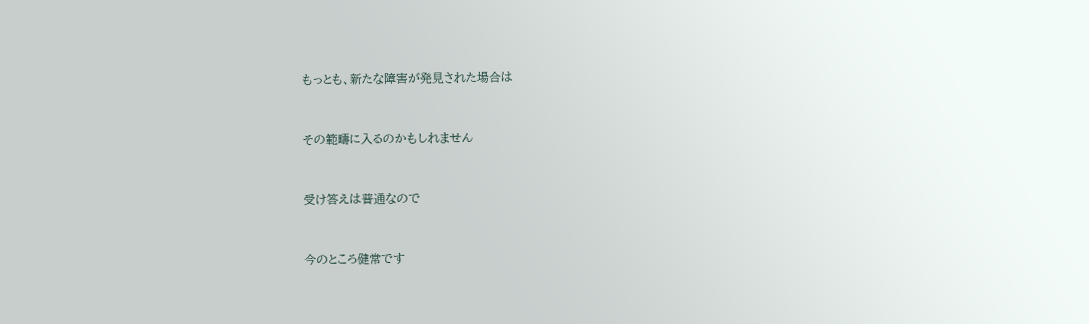もっとも、新たな障害が発見された場合は


その範疇に入るのかもしれません


受け答えは普通なので


今のところ健常です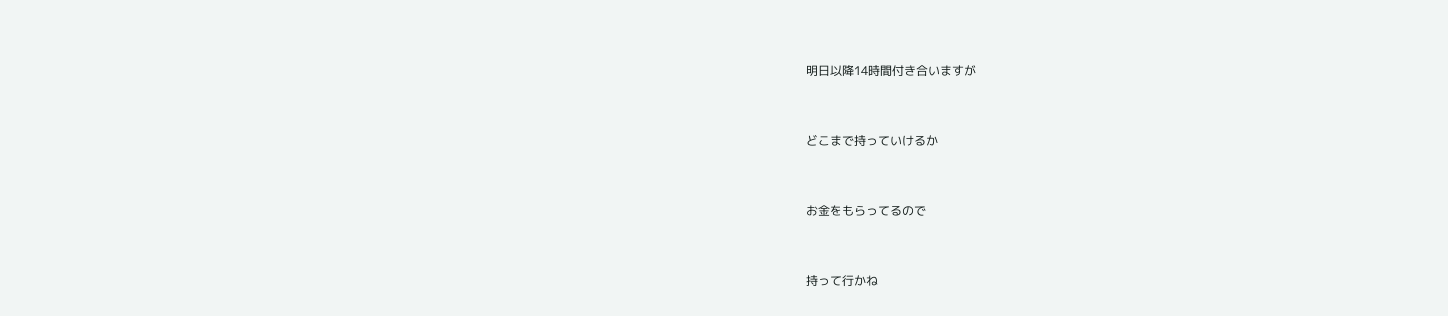明日以降14時間付き合いますが


どこまで持っていけるか


お金をもらってるので


持って行かね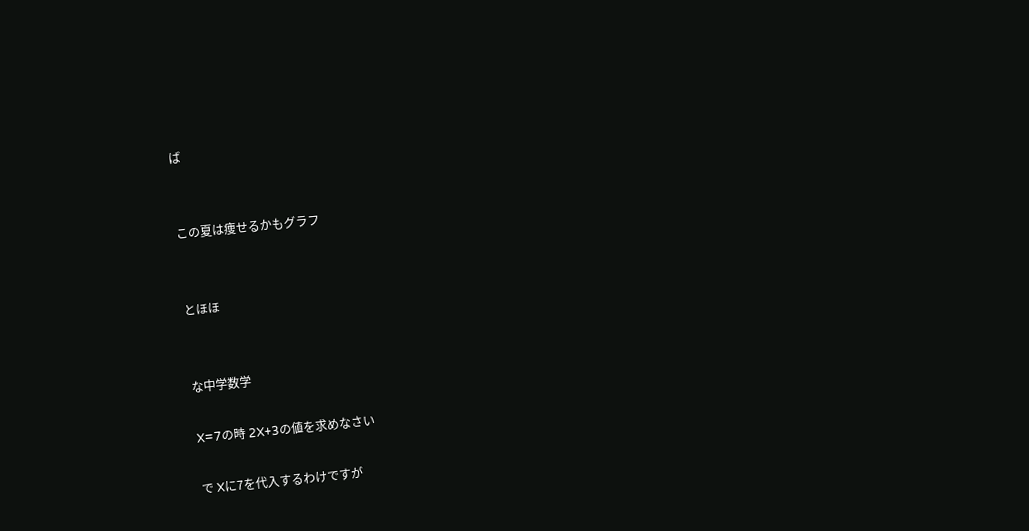ば


この夏は痩せるかもグラフ


とほほ


な中学数学

X=7の時 2X+3の値を求めなさい

で Xに7を代入するわけですが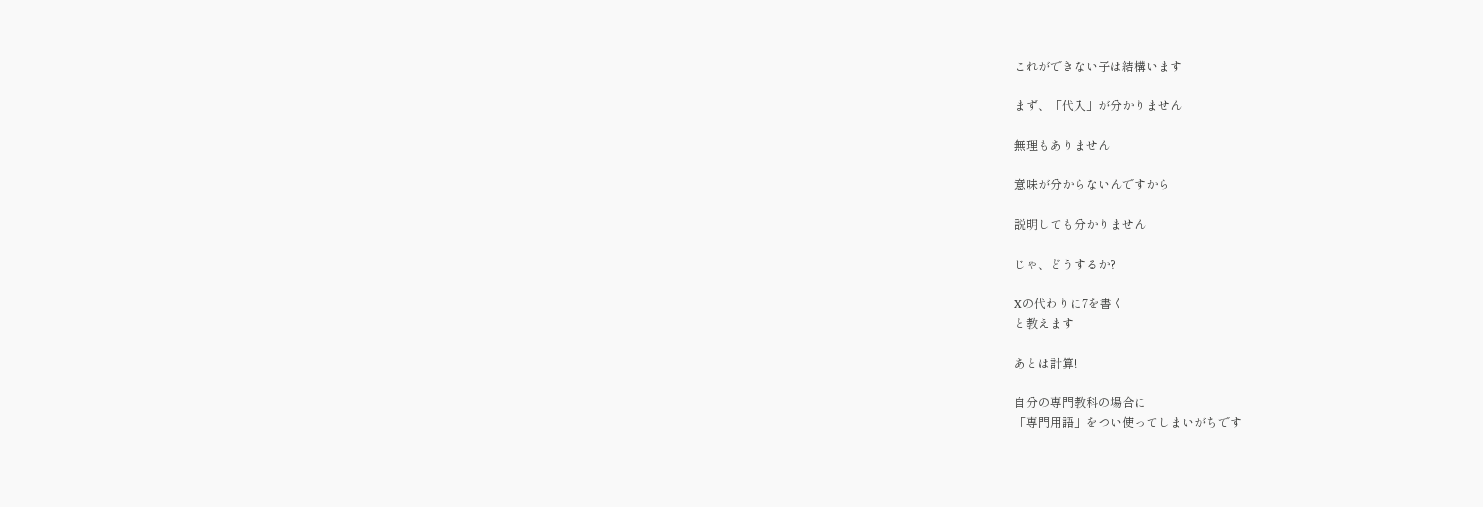これができない子は結構います

まず、「代入」が分かりません

無理もありません

意味が分からないんですから

説明しても分かりません

じゃ、どうするか?

Xの代わりに7を書く
と教えます

あとは計算!

自分の専門教科の場合に
「専門用語」をつい使ってしまいがちです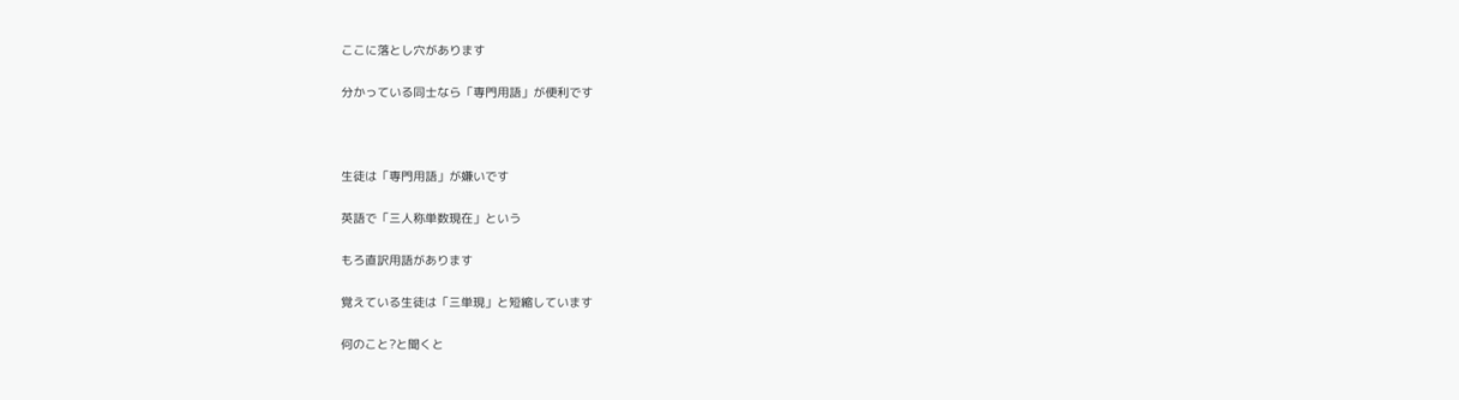ここに落とし穴があります

分かっている同士なら「専門用語」が便利です



生徒は「専門用語」が嫌いです

英語で「三人称単数現在」という

もろ直訳用語があります

覚えている生徒は「三単現」と短縮しています

何のこと?と聞くと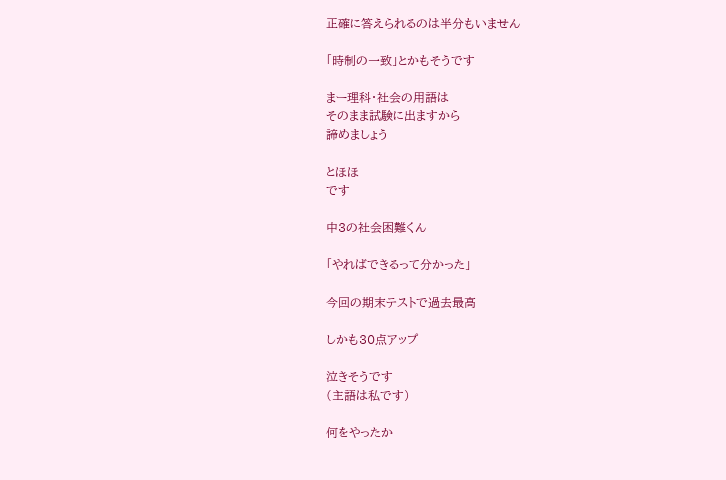正確に答えられるのは半分もいません

「時制の一致」とかもそうです

まー理科・社会の用語は
そのまま試験に出ますから
諦めましょう

とほほ
です

中3の社会困難くん

「やればできるって分かった」

今回の期末テストで過去最高

しかも30点アップ

泣きそうです
(主語は私です)

何をやったか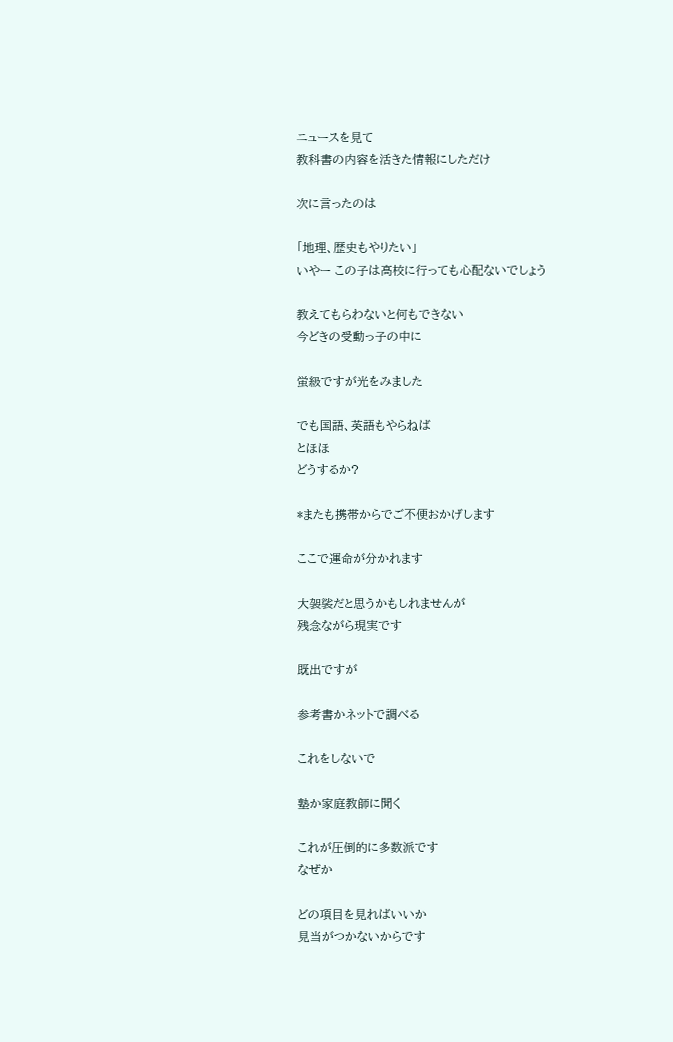ニュースを見て
教科書の内容を活きた情報にしただけ

次に言ったのは

「地理、歴史もやりたい」
いやー この子は高校に行っても心配ないでしょう

教えてもらわないと何もできない
今どきの受動っ子の中に

蛍級ですが光をみました

でも国語、英語もやらねば
とほほ
どうするか?

*またも携帯からでご不便おかげします

ここで運命が分かれます

大袈裟だと思うかもしれませんが
残念ながら現実です

既出ですが

参考書かネットで調べる

これをしないで

塾か家庭教師に聞く

これが圧倒的に多数派です
なぜか

どの項目を見ればいいか
見当がつかないからです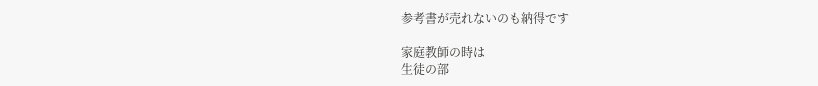参考書が売れないのも納得です

家庭教師の時は
生徒の部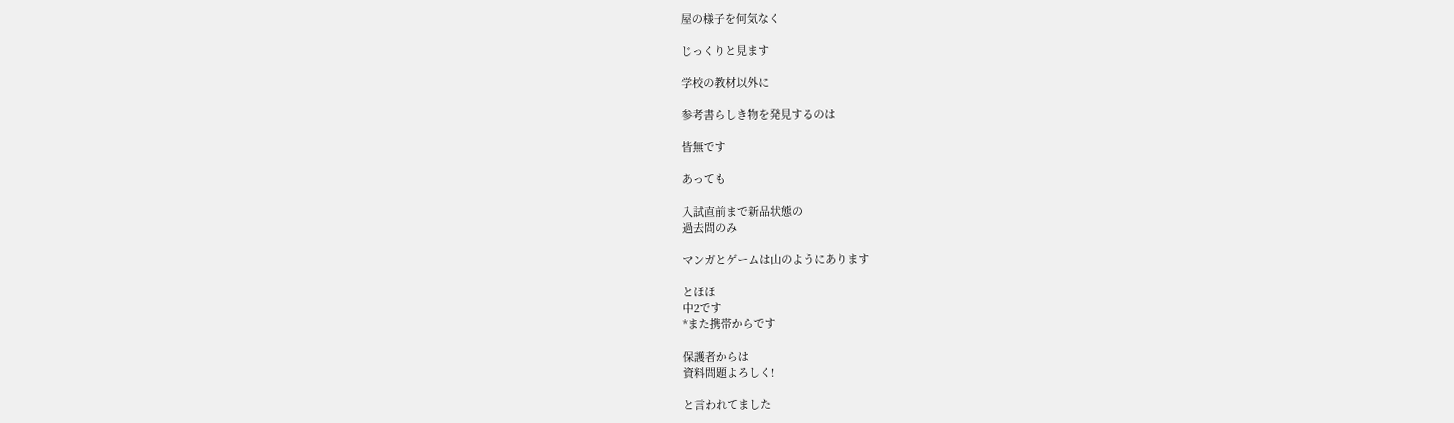屋の様子を何気なく

じっくりと見ます

学校の教材以外に

参考書らしき物を発見するのは

皆無です

あっても

入試直前まで新品状態の
過去問のみ

マンガとゲームは山のようにあります

とほほ
中2です
*また携帯からです

保護者からは
資料問題よろしく!

と言われてました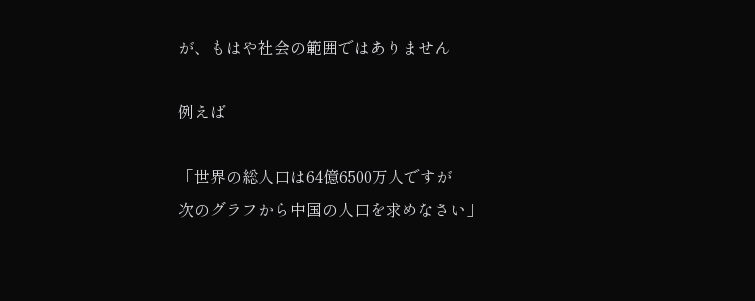が、もはや社会の範囲ではありません

例えば

「世界の総人口は64億6500万人ですが
次のグラフから中国の人口を求めなさい」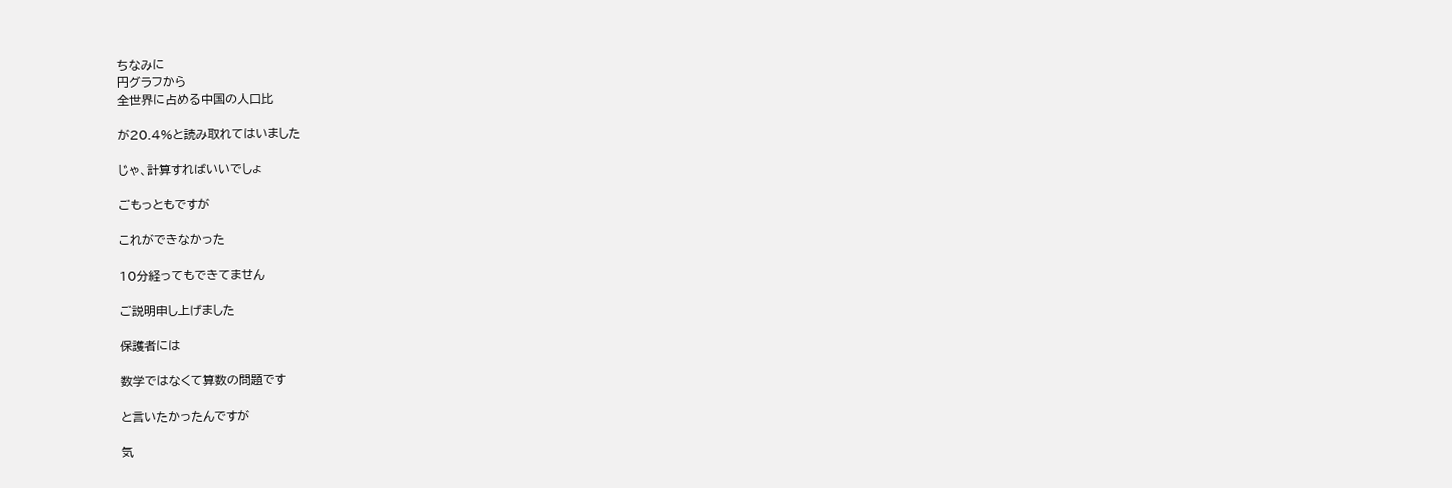ちなみに
円グラフから
全世界に占める中国の人口比

が20.4%と読み取れてはいました

じゃ、計算すればいいでしょ

ごもっともですが

これができなかった

10分経ってもできてません

ご説明申し上げました

保護者には

数学ではなくて算数の問題です

と言いたかったんですが

気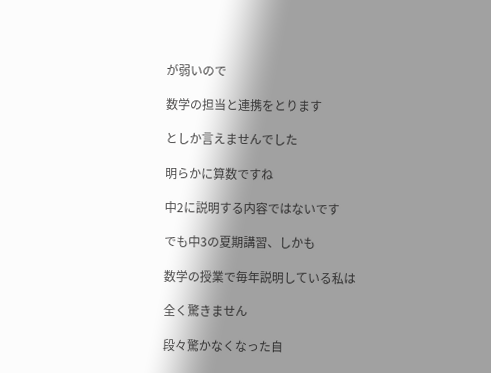が弱いので

数学の担当と連携をとります

としか言えませんでした

明らかに算数ですね

中2に説明する内容ではないです

でも中3の夏期講習、しかも

数学の授業で毎年説明している私は

全く驚きません

段々驚かなくなった自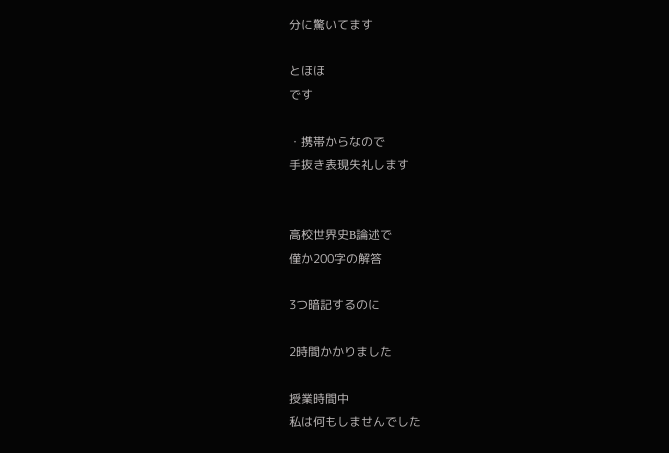分に驚いてます

とほほ
です

・携帯からなので
手抜き表現失礼します


高校世界史B論述で
僅か200字の解答

3つ暗記するのに

2時間かかりました

授業時間中
私は何もしませんでした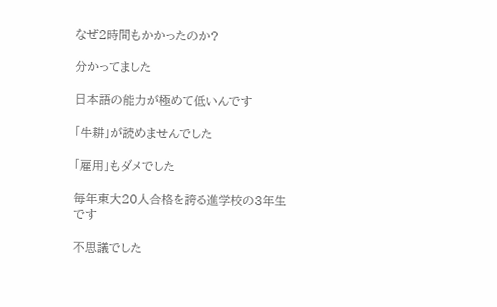なぜ2時間もかかったのか?

分かってました

日本語の能力が極めて低いんです

「牛耕」が読めませんでした

「雇用」もダメでした

毎年東大20人合格を誇る進学校の3年生です

不思議でした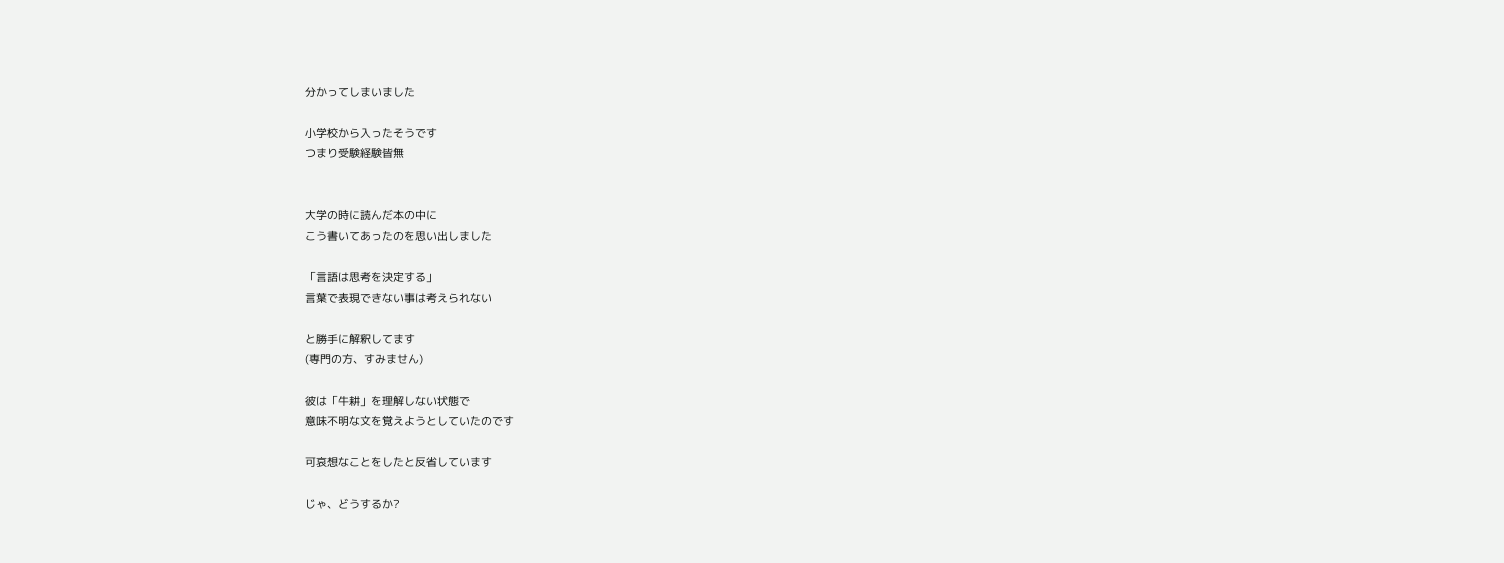分かってしまいました

小学校から入ったそうです
つまり受験経験皆無


大学の時に読んだ本の中に
こう書いてあったのを思い出しました

「言語は思考を決定する」
言葉で表現できない事は考えられない

と勝手に解釈してます
(専門の方、すみません)

彼は「牛耕」を理解しない状態で
意味不明な文を覚えようとしていたのです

可哀想なことをしたと反省しています

じゃ、どうするか?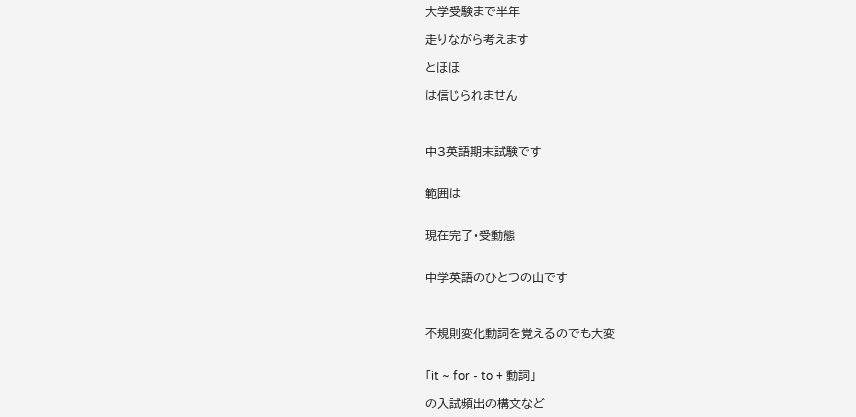大学受験まで半年

走りながら考えます

とほほ

は信じられません



中3英語期末試験です


範囲は


現在完了・受動態


中学英語のひとつの山です



不規則変化動詞を覚えるのでも大変


「it ~ for - to + 動詞」

の入試頻出の構文など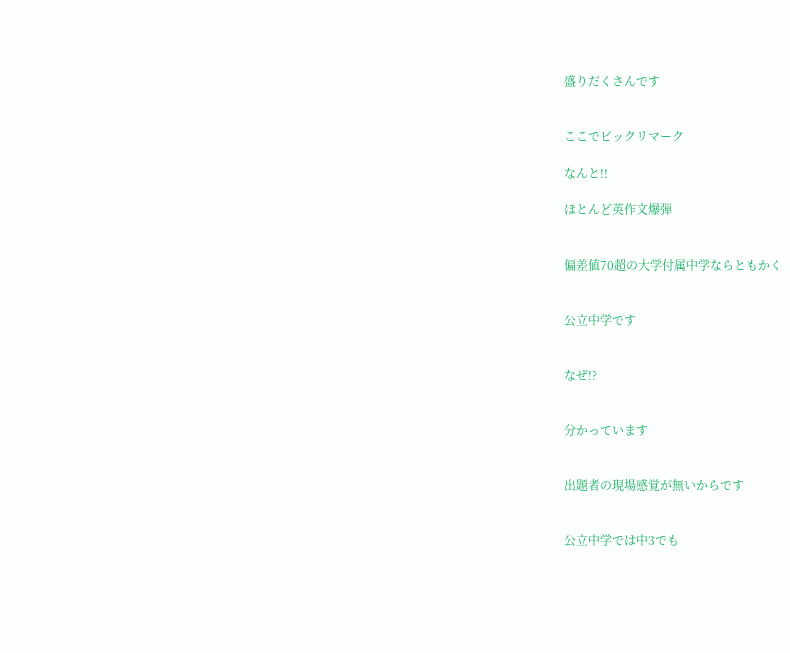盛りだくさんです


ここでビックリマーク

なんと!!

ほとんど英作文爆弾


偏差値70超の大学付属中学ならともかく


公立中学です


なぜ!?


分かっています


出題者の現場感覚が無いからです


公立中学では中3でも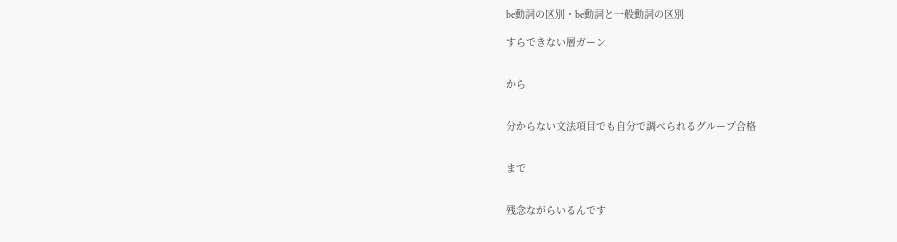be動詞の区別・be動詞と一般動詞の区別

すらできない層ガーン


から


分からない文法項目でも自分で調べられるグループ合格


まで


残念ながらいるんです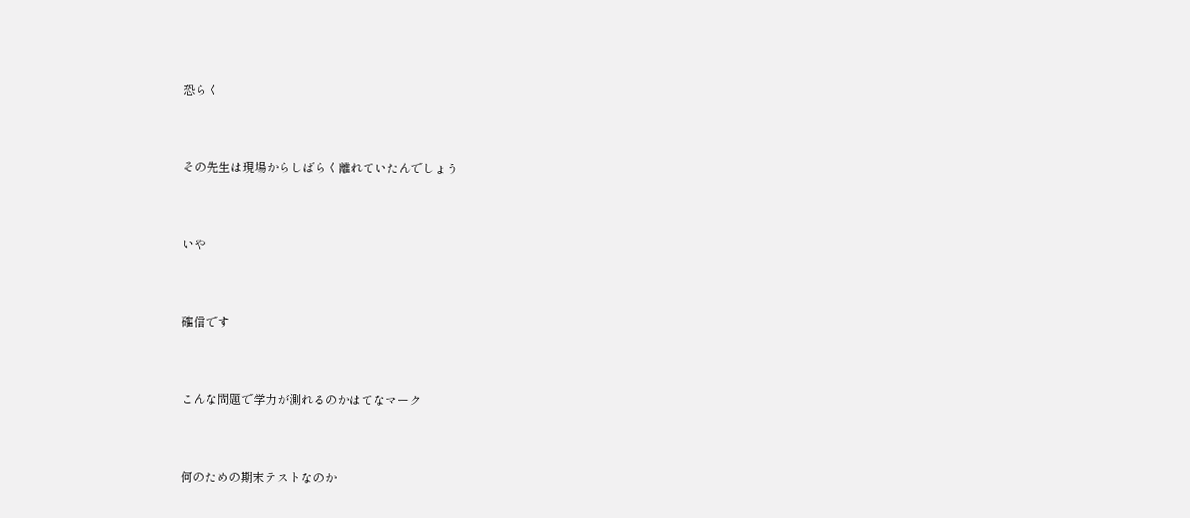恐らく


その先生は現場からしばらく離れていたんでしょう


いや


確信です


こんな問題で学力が測れるのかはてなマーク


何のための期末テストなのか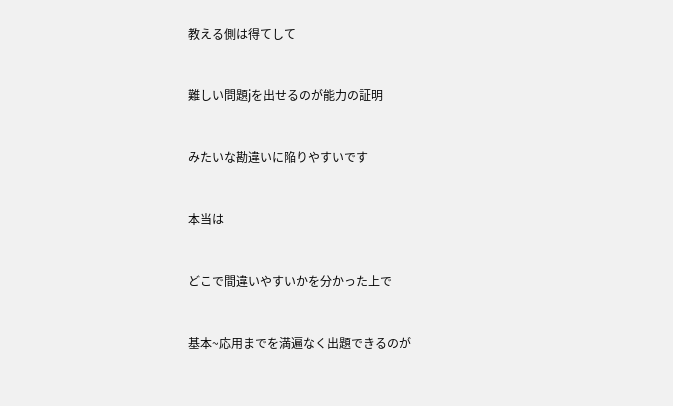教える側は得てして


難しい問題jを出せるのが能力の証明


みたいな勘違いに陥りやすいです


本当は


どこで間違いやすいかを分かった上で


基本~応用までを満遍なく出題できるのが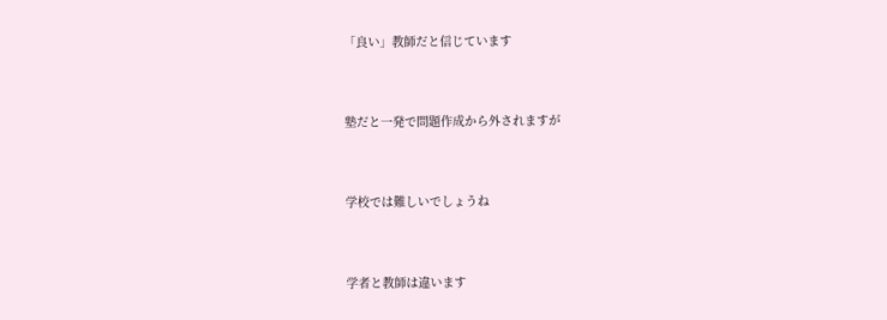「良い」教師だと信じています


塾だと一発で問題作成から外されますが


学校では難しいでしょうね


学者と教師は違います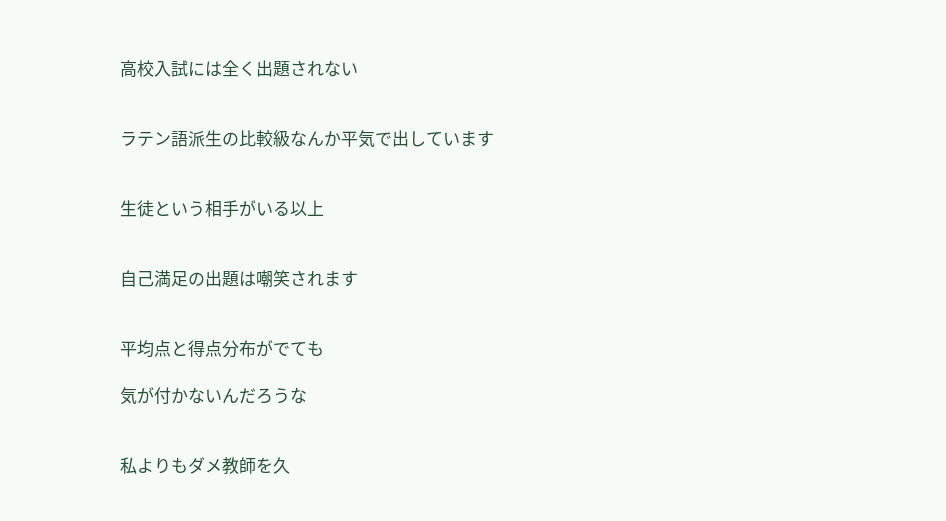高校入試には全く出題されない


ラテン語派生の比較級なんか平気で出しています


生徒という相手がいる以上


自己満足の出題は嘲笑されます


平均点と得点分布がでても

気が付かないんだろうな


私よりもダメ教師を久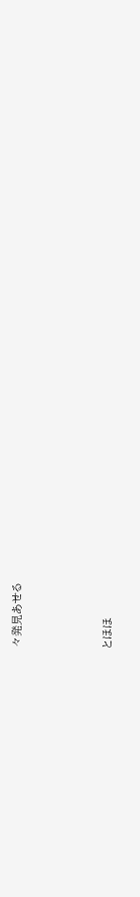々発見あせる



とほほ